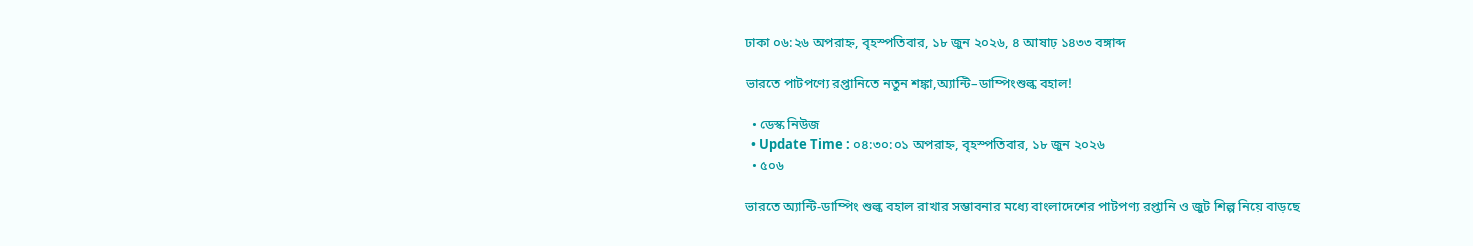ঢাকা ০৬:২৬ অপরাহ্ন, বৃহস্পতিবার, ১৮ জুন ২০২৬, ৪ আষাঢ় ১৪৩৩ বঙ্গাব্দ

ভারতে পাটপণ্যে রপ্তানিতে নতুন শঙ্কা,অ্যান্টি–ডাম্পিংশুল্ক বহাল!

  • ডেস্ক নিউজ
  • Update Time : ০৪:৩০:০১ অপরাহ্ন, বৃহস্পতিবার, ১৮ জুন ২০২৬
  • ৫০৬

ভারতে অ্যান্টি-ডাম্পিং শুল্ক বহাল রাখার সম্ভাবনার মধ্যে বাংলাদেশের পাটপণ্য রপ্তানি ও জুট শিল্প নিয়ে বাড়ছে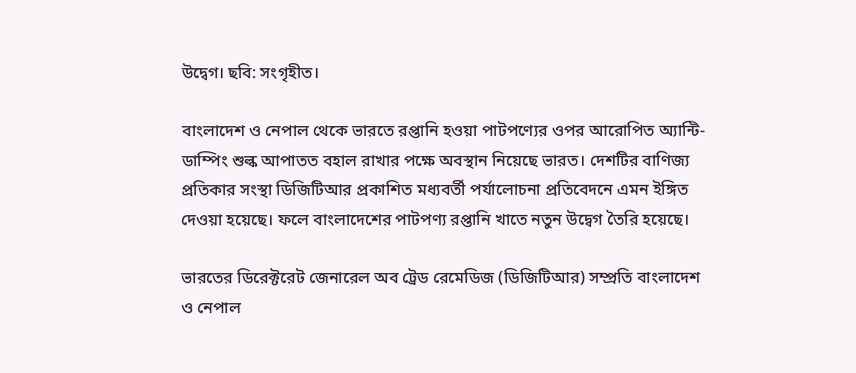উদ্বেগ। ছবি: সংগৃহীত।

বাংলাদেশ ও নেপাল থেকে ভারতে রপ্তানি হওয়া পাটপণ্যের ওপর আরোপিত অ্যান্টি-ডাম্পিং শুল্ক আপাতত বহাল রাখার পক্ষে অবস্থান নিয়েছে ভারত। দেশটির বাণিজ্য প্রতিকার সংস্থা ডিজিটিআর প্রকাশিত মধ্যবর্তী পর্যালোচনা প্রতিবেদনে এমন ইঙ্গিত দেওয়া হয়েছে। ফলে বাংলাদেশের পাটপণ্য রপ্তানি খাতে নতুন উদ্বেগ তৈরি হয়েছে।

ভারতের ডিরেক্টরেট জেনারেল অব ট্রেড রেমেডিজ (ডিজিটিআর) সম্প্রতি বাংলাদেশ ও নেপাল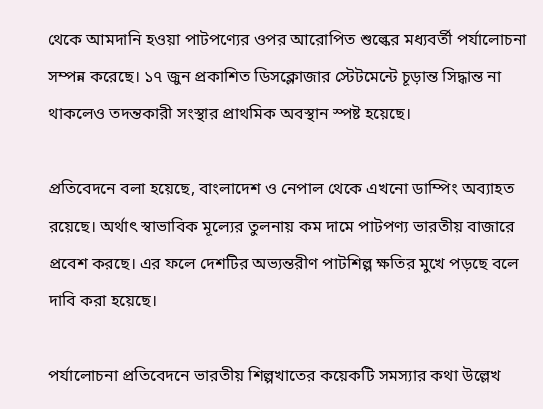থেকে আমদানি হওয়া পাটপণ্যের ওপর আরোপিত শুল্কের মধ্যবর্তী পর্যালোচনা সম্পন্ন করেছে। ১৭ জুন প্রকাশিত ডিসক্লোজার স্টেটমেন্টে চূড়ান্ত সিদ্ধান্ত না থাকলেও তদন্তকারী সংস্থার প্রাথমিক অবস্থান স্পষ্ট হয়েছে।

প্রতিবেদনে বলা হয়েছে, বাংলাদেশ ও নেপাল থেকে এখনো ডাম্পিং অব্যাহত রয়েছে। অর্থাৎ স্বাভাবিক মূল্যের তুলনায় কম দামে পাটপণ্য ভারতীয় বাজারে প্রবেশ করছে। এর ফলে দেশটির অভ্যন্তরীণ পাটশিল্প ক্ষতির মুখে পড়ছে বলে দাবি করা হয়েছে।

পর্যালোচনা প্রতিবেদনে ভারতীয় শিল্পখাতের কয়েকটি সমস্যার কথা উল্লেখ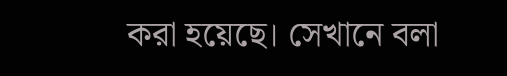করা হয়েছে। সেখানে বলা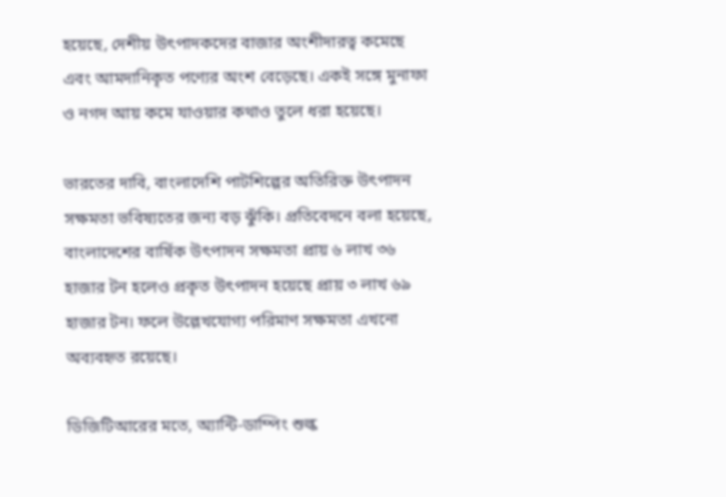হয়েছে, দেশীয় উৎপাদকদের বাজার অংশীদারত্ব কমেছে এবং আমদানিকৃত পণ্যের অংশ বেড়েছে। একই সঙ্গে মুনাফা ও নগদ আয় কমে যাওয়ার কথাও তুলে ধরা হয়েছে।

ভারতের দাবি, বাংলাদেশি পাটশিল্পের অতিরিক্ত উৎপাদন সক্ষমতা ভবিষ্যতের জন্য বড় ঝুঁকি। প্রতিবেদনে বলা হয়েছে, বাংলাদেশের বার্ষিক উৎপাদন সক্ষমতা প্রায় ৬ লাখ ৩৬ হাজার টন হলেও প্রকৃত উৎপাদন হয়েছে প্রায় ৩ লাখ ৬৯ হাজার টন। ফলে উল্লেখযোগ্য পরিমাণ সক্ষমতা এখনো অব্যবহৃত রয়েছে।

ডিজিটিআরের মতে, অ্যান্টি-ডাম্পিং শুল্ক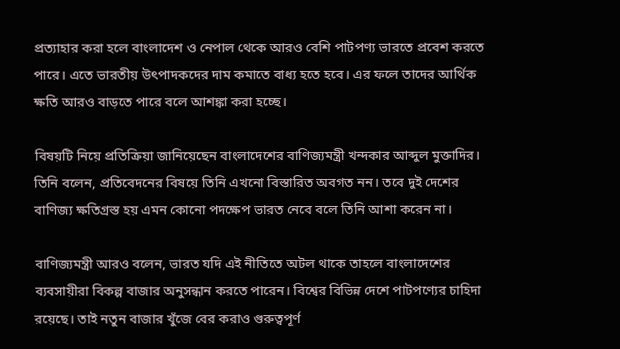প্রত্যাহার করা হলে বাংলাদেশ ও নেপাল থেকে আরও বেশি পাটপণ্য ভারতে প্রবেশ করতে পারে। এতে ভারতীয় উৎপাদকদের দাম কমাতে বাধ্য হতে হবে। এর ফলে তাদের আর্থিক ক্ষতি আরও বাড়তে পারে বলে আশঙ্কা করা হচ্ছে।

বিষয়টি নিয়ে প্রতিক্রিয়া জানিয়েছেন বাংলাদেশের বাণিজ্যমন্ত্রী খন্দকার আব্দুল মুক্তাদির। তিনি বলেন, প্রতিবেদনের বিষয়ে তিনি এখনো বিস্তারিত অবগত নন। তবে দুই দেশের বাণিজ্য ক্ষতিগ্রস্ত হয় এমন কোনো পদক্ষেপ ভারত নেবে বলে তিনি আশা করেন না।

বাণিজ্যমন্ত্রী আরও বলেন, ভারত যদি এই নীতিতে অটল থাকে তাহলে বাংলাদেশের ব্যবসায়ীরা বিকল্প বাজার অনুসন্ধান করতে পারেন। বিশ্বের বিভিন্ন দেশে পাটপণ্যের চাহিদা রয়েছে। তাই নতুন বাজার খুঁজে বের করাও গুরুত্বপূর্ণ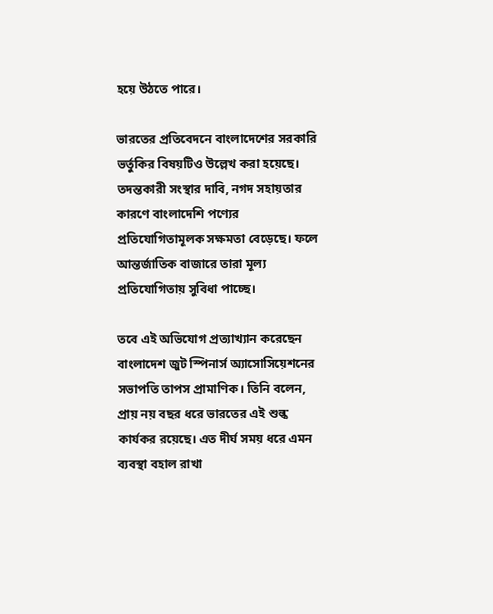হয়ে উঠতে পারে।

ভারতের প্রতিবেদনে বাংলাদেশের সরকারি ভর্তুকির বিষয়টিও উল্লেখ করা হয়েছে। তদন্তকারী সংস্থার দাবি, নগদ সহায়তার কারণে বাংলাদেশি পণ্যের প্রতিযোগিতামূলক সক্ষমতা বেড়েছে। ফলে আন্তর্জাতিক বাজারে তারা মূল্য প্রতিযোগিতায় সুবিধা পাচ্ছে।

তবে এই অভিযোগ প্রত্যাখ্যান করেছেন বাংলাদেশ জুট স্পিনার্স অ্যাসোসিয়েশনের সভাপতি তাপস প্রামাণিক। তিনি বলেন, প্রায় নয় বছর ধরে ভারতের এই শুল্ক কার্যকর রয়েছে। এত দীর্ঘ সময় ধরে এমন ব্যবস্থা বহাল রাখা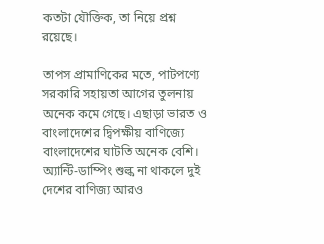কতটা যৌক্তিক, তা নিয়ে প্রশ্ন রয়েছে।

তাপস প্রামাণিকের মতে, পাটপণ্যে সরকারি সহায়তা আগের তুলনায় অনেক কমে গেছে। এছাড়া ভারত ও বাংলাদেশের দ্বিপক্ষীয় বাণিজ্যে বাংলাদেশের ঘাটতি অনেক বেশি। অ্যান্টি-ডাম্পিং শুল্ক না থাকলে দুই দেশের বাণিজ্য আরও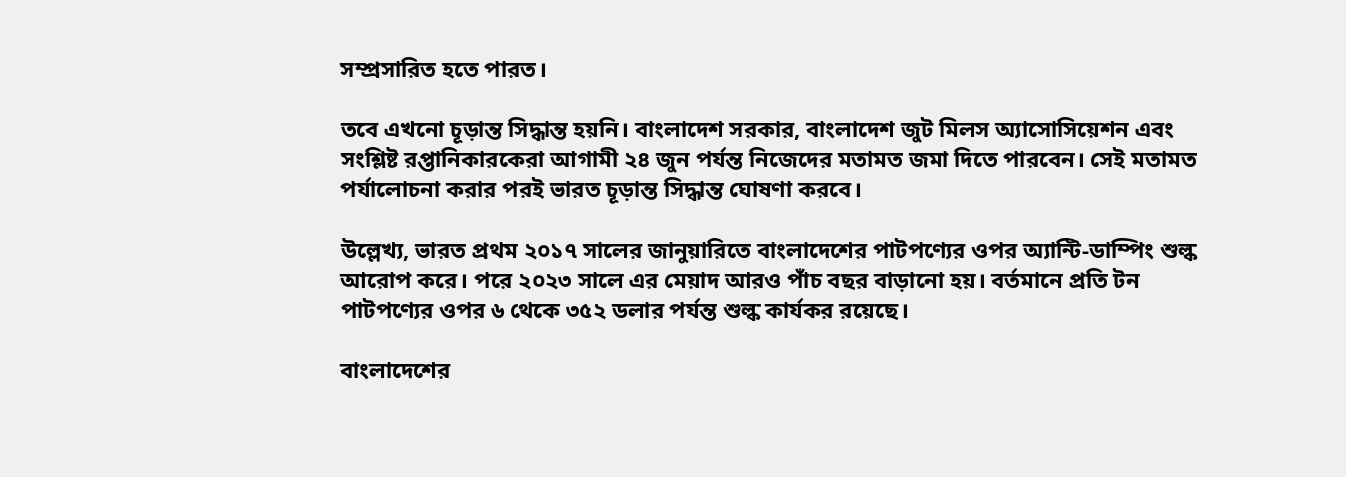সম্প্রসারিত হতে পারত।

তবে এখনো চূড়ান্ত সিদ্ধান্ত হয়নি। বাংলাদেশ সরকার, বাংলাদেশ জুট মিলস অ্যাসোসিয়েশন এবং সংশ্লিষ্ট রপ্তানিকারকেরা আগামী ২৪ জুন পর্যন্ত নিজেদের মতামত জমা দিতে পারবেন। সেই মতামত পর্যালোচনা করার পরই ভারত চূড়ান্ত সিদ্ধান্ত ঘোষণা করবে।

উল্লেখ্য, ভারত প্রথম ২০১৭ সালের জানুয়ারিতে বাংলাদেশের পাটপণ্যের ওপর অ্যান্টি-ডাম্পিং শুল্ক আরোপ করে। পরে ২০২৩ সালে এর মেয়াদ আরও পাঁচ বছর বাড়ানো হয়। বর্তমানে প্রতি টন পাটপণ্যের ওপর ৬ থেকে ৩৫২ ডলার পর্যন্ত শুল্ক কার্যকর রয়েছে।

বাংলাদেশের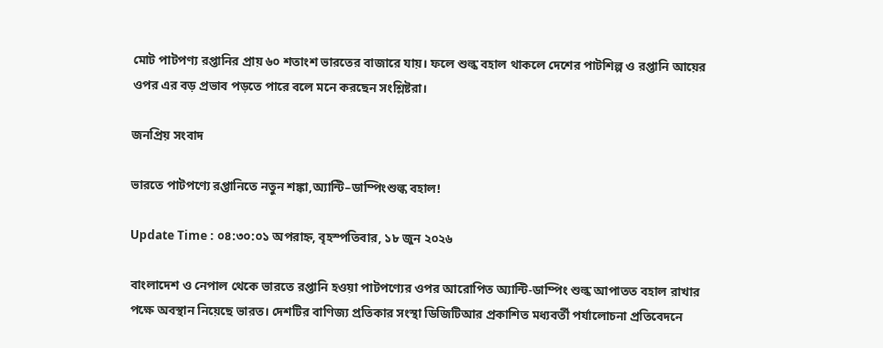মোট পাটপণ্য রপ্তানির প্রায় ৬০ শতাংশ ভারতের বাজারে যায়। ফলে শুল্ক বহাল থাকলে দেশের পাটশিল্প ও রপ্তানি আয়ের ওপর এর বড় প্রভাব পড়তে পারে বলে মনে করছেন সংশ্লিষ্টরা।

জনপ্রিয় সংবাদ

ভারতে পাটপণ্যে রপ্তানিতে নতুন শঙ্কা,অ্যান্টি–ডাম্পিংশুল্ক বহাল!

Update Time : ০৪:৩০:০১ অপরাহ্ন, বৃহস্পতিবার, ১৮ জুন ২০২৬

বাংলাদেশ ও নেপাল থেকে ভারতে রপ্তানি হওয়া পাটপণ্যের ওপর আরোপিত অ্যান্টি-ডাম্পিং শুল্ক আপাতত বহাল রাখার পক্ষে অবস্থান নিয়েছে ভারত। দেশটির বাণিজ্য প্রতিকার সংস্থা ডিজিটিআর প্রকাশিত মধ্যবর্তী পর্যালোচনা প্রতিবেদনে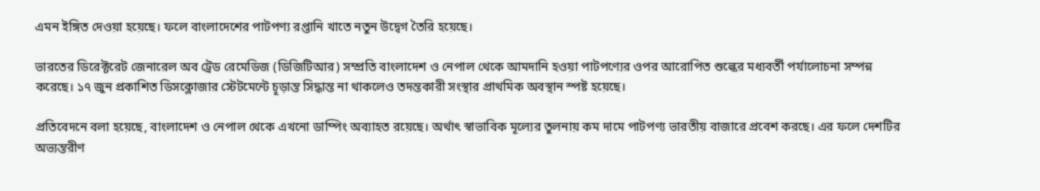এমন ইঙ্গিত দেওয়া হয়েছে। ফলে বাংলাদেশের পাটপণ্য রপ্তানি খাতে নতুন উদ্বেগ তৈরি হয়েছে।

ভারতের ডিরেক্টরেট জেনারেল অব ট্রেড রেমেডিজ (ডিজিটিআর) সম্প্রতি বাংলাদেশ ও নেপাল থেকে আমদানি হওয়া পাটপণ্যের ওপর আরোপিত শুল্কের মধ্যবর্তী পর্যালোচনা সম্পন্ন করেছে। ১৭ জুন প্রকাশিত ডিসক্লোজার স্টেটমেন্টে চূড়ান্ত সিদ্ধান্ত না থাকলেও তদন্তকারী সংস্থার প্রাথমিক অবস্থান স্পষ্ট হয়েছে।

প্রতিবেদনে বলা হয়েছে, বাংলাদেশ ও নেপাল থেকে এখনো ডাম্পিং অব্যাহত রয়েছে। অর্থাৎ স্বাভাবিক মূল্যের তুলনায় কম দামে পাটপণ্য ভারতীয় বাজারে প্রবেশ করছে। এর ফলে দেশটির অভ্যন্তরীণ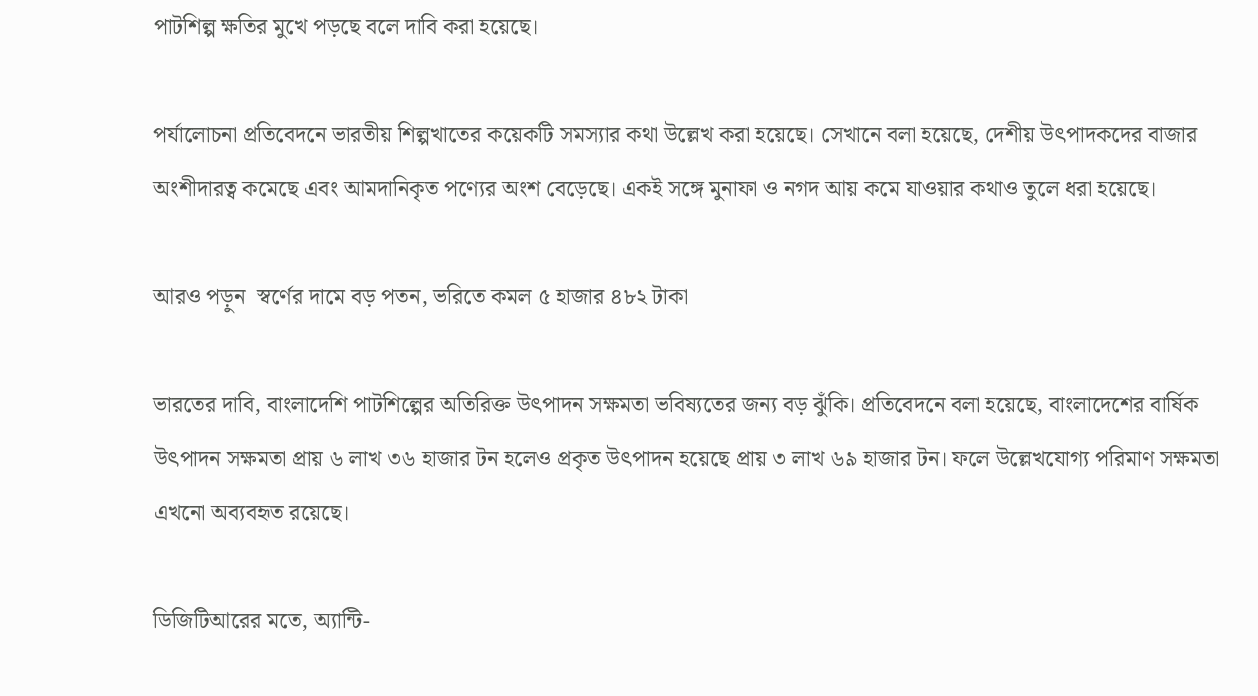পাটশিল্প ক্ষতির মুখে পড়ছে বলে দাবি করা হয়েছে।

পর্যালোচনা প্রতিবেদনে ভারতীয় শিল্পখাতের কয়েকটি সমস্যার কথা উল্লেখ করা হয়েছে। সেখানে বলা হয়েছে, দেশীয় উৎপাদকদের বাজার অংশীদারত্ব কমেছে এবং আমদানিকৃত পণ্যের অংশ বেড়েছে। একই সঙ্গে মুনাফা ও নগদ আয় কমে যাওয়ার কথাও তুলে ধরা হয়েছে।

আরও পড়ুন  স্বর্ণের দামে বড় পতন, ভরিতে কমল ৫ হাজার ৪৮২ টাকা

ভারতের দাবি, বাংলাদেশি পাটশিল্পের অতিরিক্ত উৎপাদন সক্ষমতা ভবিষ্যতের জন্য বড় ঝুঁকি। প্রতিবেদনে বলা হয়েছে, বাংলাদেশের বার্ষিক উৎপাদন সক্ষমতা প্রায় ৬ লাখ ৩৬ হাজার টন হলেও প্রকৃত উৎপাদন হয়েছে প্রায় ৩ লাখ ৬৯ হাজার টন। ফলে উল্লেখযোগ্য পরিমাণ সক্ষমতা এখনো অব্যবহৃত রয়েছে।

ডিজিটিআরের মতে, অ্যান্টি-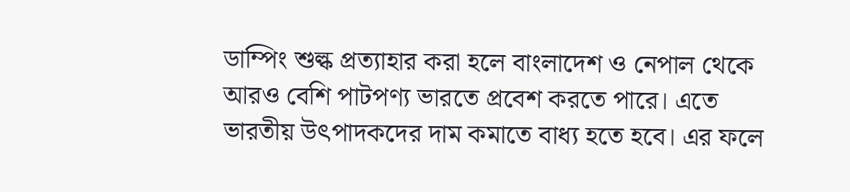ডাম্পিং শুল্ক প্রত্যাহার করা হলে বাংলাদেশ ও নেপাল থেকে আরও বেশি পাটপণ্য ভারতে প্রবেশ করতে পারে। এতে ভারতীয় উৎপাদকদের দাম কমাতে বাধ্য হতে হবে। এর ফলে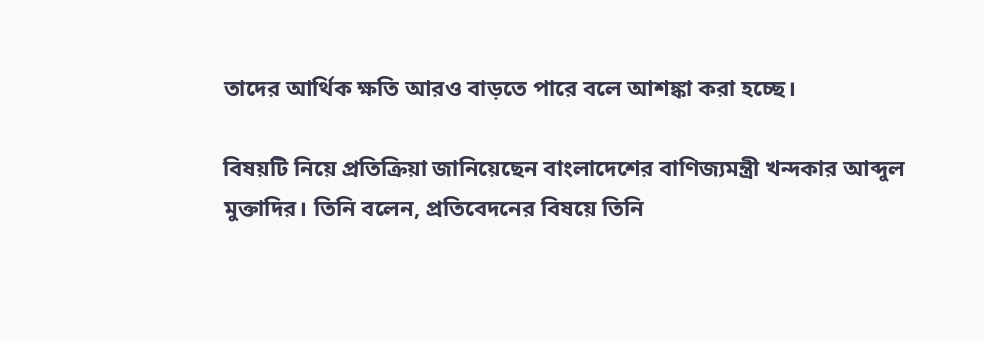তাদের আর্থিক ক্ষতি আরও বাড়তে পারে বলে আশঙ্কা করা হচ্ছে।

বিষয়টি নিয়ে প্রতিক্রিয়া জানিয়েছেন বাংলাদেশের বাণিজ্যমন্ত্রী খন্দকার আব্দুল মুক্তাদির। তিনি বলেন, প্রতিবেদনের বিষয়ে তিনি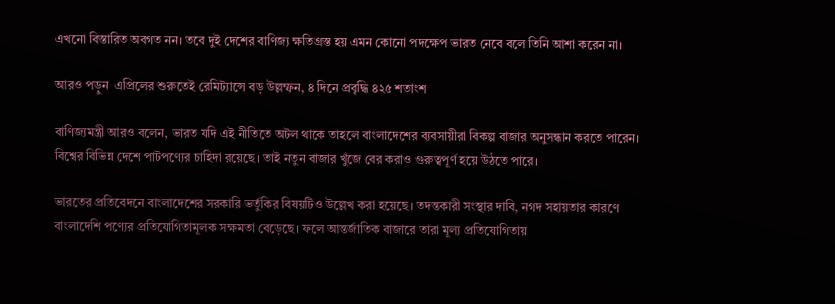এখনো বিস্তারিত অবগত নন। তবে দুই দেশের বাণিজ্য ক্ষতিগ্রস্ত হয় এমন কোনো পদক্ষেপ ভারত নেবে বলে তিনি আশা করেন না।

আরও পড়ুন  এপ্রিলের শুরুতেই রেমিট্যান্সে বড় উল্লম্ফন, ৪ দিনে প্রবৃদ্ধি ৪২৫ শতাংশ

বাণিজ্যমন্ত্রী আরও বলেন, ভারত যদি এই নীতিতে অটল থাকে তাহলে বাংলাদেশের ব্যবসায়ীরা বিকল্প বাজার অনুসন্ধান করতে পারেন। বিশ্বের বিভিন্ন দেশে পাটপণ্যের চাহিদা রয়েছে। তাই নতুন বাজার খুঁজে বের করাও গুরুত্বপূর্ণ হয়ে উঠতে পারে।

ভারতের প্রতিবেদনে বাংলাদেশের সরকারি ভর্তুকির বিষয়টিও উল্লেখ করা হয়েছে। তদন্তকারী সংস্থার দাবি, নগদ সহায়তার কারণে বাংলাদেশি পণ্যের প্রতিযোগিতামূলক সক্ষমতা বেড়েছে। ফলে আন্তর্জাতিক বাজারে তারা মূল্য প্রতিযোগিতায়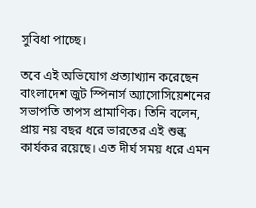সুবিধা পাচ্ছে।

তবে এই অভিযোগ প্রত্যাখ্যান করেছেন বাংলাদেশ জুট স্পিনার্স অ্যাসোসিয়েশনের সভাপতি তাপস প্রামাণিক। তিনি বলেন, প্রায় নয় বছর ধরে ভারতের এই শুল্ক কার্যকর রয়েছে। এত দীর্ঘ সময় ধরে এমন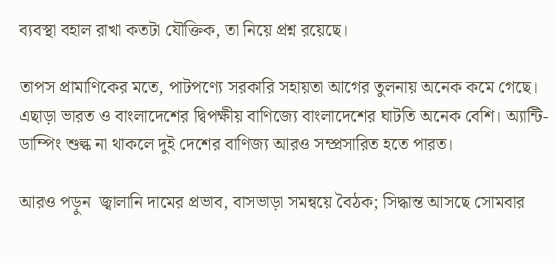ব্যবস্থা বহাল রাখা কতটা যৌক্তিক, তা নিয়ে প্রশ্ন রয়েছে।

তাপস প্রামাণিকের মতে, পাটপণ্যে সরকারি সহায়তা আগের তুলনায় অনেক কমে গেছে। এছাড়া ভারত ও বাংলাদেশের দ্বিপক্ষীয় বাণিজ্যে বাংলাদেশের ঘাটতি অনেক বেশি। অ্যান্টি-ডাম্পিং শুল্ক না থাকলে দুই দেশের বাণিজ্য আরও সম্প্রসারিত হতে পারত।

আরও পড়ুন  জ্বালানি দামের প্রভাব, বাসভাড়া সমন্বয়ে বৈঠক; সিদ্ধান্ত আসছে সোমবার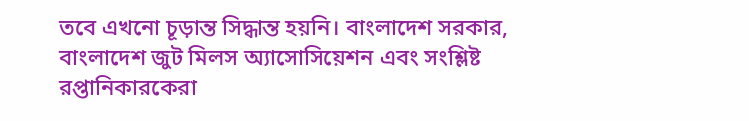তবে এখনো চূড়ান্ত সিদ্ধান্ত হয়নি। বাংলাদেশ সরকার, বাংলাদেশ জুট মিলস অ্যাসোসিয়েশন এবং সংশ্লিষ্ট রপ্তানিকারকেরা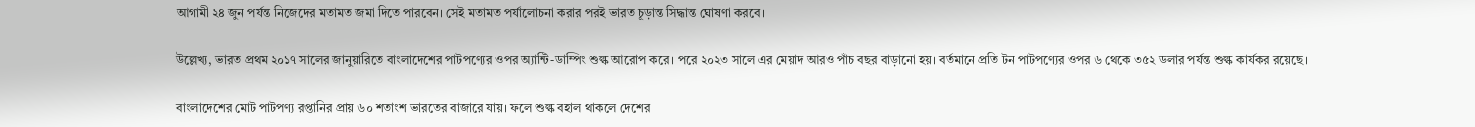আগামী ২৪ জুন পর্যন্ত নিজেদের মতামত জমা দিতে পারবেন। সেই মতামত পর্যালোচনা করার পরই ভারত চূড়ান্ত সিদ্ধান্ত ঘোষণা করবে।

উল্লেখ্য, ভারত প্রথম ২০১৭ সালের জানুয়ারিতে বাংলাদেশের পাটপণ্যের ওপর অ্যান্টি-ডাম্পিং শুল্ক আরোপ করে। পরে ২০২৩ সালে এর মেয়াদ আরও পাঁচ বছর বাড়ানো হয়। বর্তমানে প্রতি টন পাটপণ্যের ওপর ৬ থেকে ৩৫২ ডলার পর্যন্ত শুল্ক কার্যকর রয়েছে।

বাংলাদেশের মোট পাটপণ্য রপ্তানির প্রায় ৬০ শতাংশ ভারতের বাজারে যায়। ফলে শুল্ক বহাল থাকলে দেশের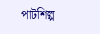পাটশিল্প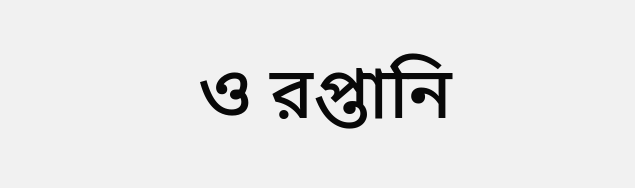ও রপ্তানি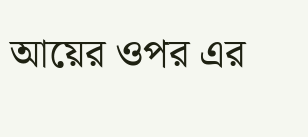আয়ের ওপর এর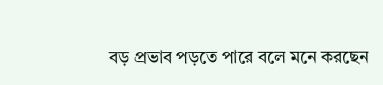বড় প্রভাব পড়তে পারে বলে মনে করছেন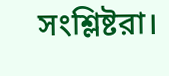সংশ্লিষ্টরা।